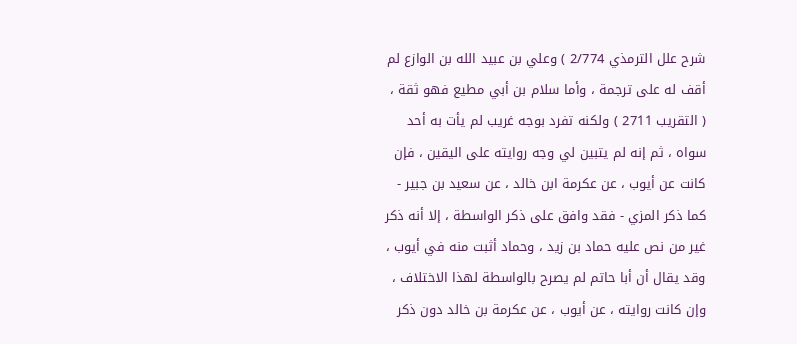شرح علل الترمذي 2/774 ) وعلي بن عبيد الله بن الوازع لم أقف له على ترجمة ، وأما سلام بن أبي مطيع فهو ثقة ، ( التقريب 2711 ) ولكنه تفرد بوجه غريب لم يأت به أحد سواه ، ثم إنه لم يتبين لي وجه روايته على اليقين ، فإن كانت عن أيوب ، عن عكرمة ابن خالد ، عن سعيد بن جبير - كما ذكر المزي - فقد وافق على ذكر الواسطة ، إلا أنه ذكر غير من نص عليه حماد بن زيد ، وحماد أثبت منه في أيوب ، وقد يقال أن أبا حاتم لم يصرح بالواسطة لهذا الاختلاف ، وإن كانت روايته ، عن أيوب ، عن عكرمة بن خالد دون ذكر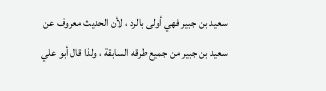سعيد بن جبير فهي أولى بالرد ، لأن الحديث معروف عن سعيد بن جبير من جميع طرقه السابقة ، ولذا قال أبو علي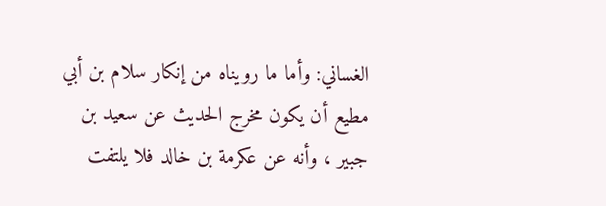الغساني: وأما ما رويناه من إنكار سلام بن أبي مطيع أن يكون مخرج الحديث عن سعيد بن جبير ، وأنه عن عكرمة بن خالد فلا يلتفت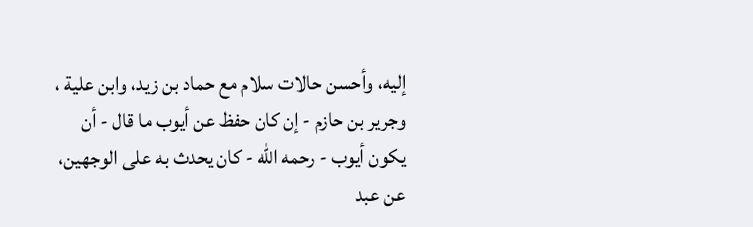إليه، وأحسن حالات سلام مع حماد بن زيد، وابن علية ، وجرير بن حازم - إن كان حفظ عن أيوب ما قال - أن يكون أيوب - رحمه الله - كان يحدث به على الوجهين، عن عبد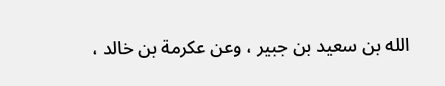الله بن سعيد بن جبير ، وعن عكرمة بن خالد ،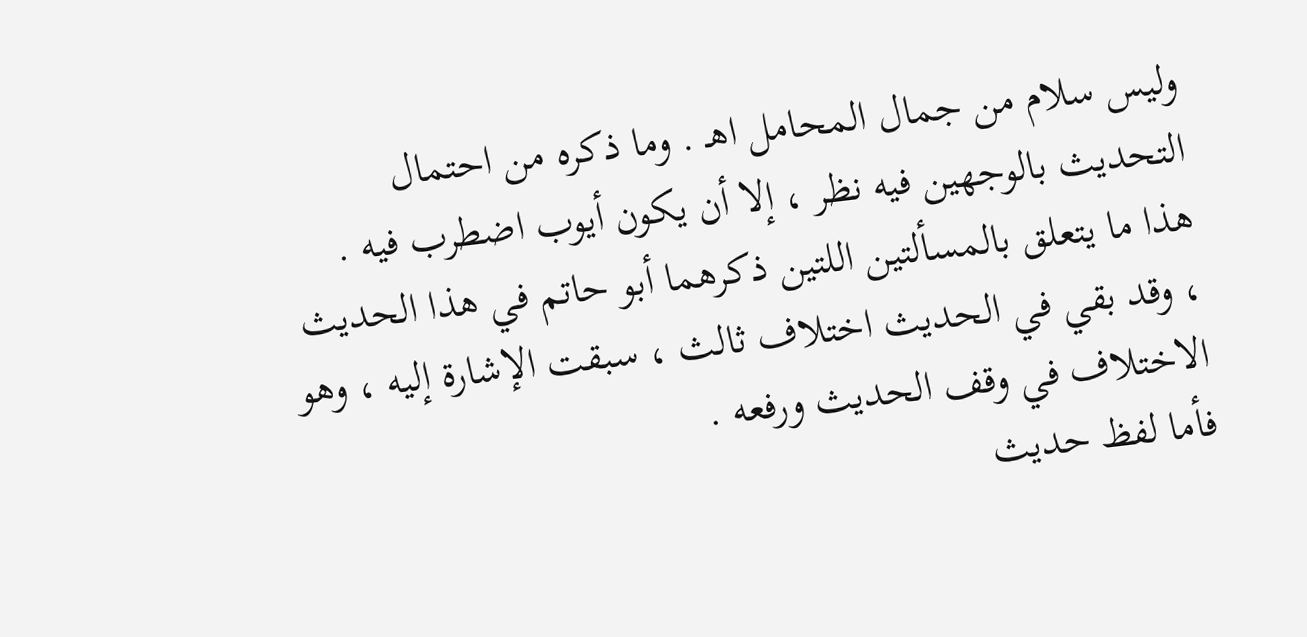وليس سلام من جمال المحامل اهـ . وما ذكره من احتمال التحديث بالوجهين فيه نظر ، إلا أن يكون أيوب اضطرب فيه .
هذا ما يتعلق بالمسألتين اللتين ذكرهما أبو حاتم في هذا الحديث ، وقد بقي في الحديث اختلاف ثالث ، سبقت الإشارة إليه ، وهو الاختلاف في وقف الحديث ورفعه .
فأما لفظ حديث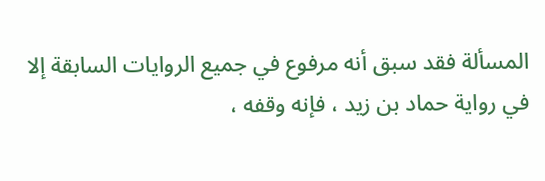المسألة فقد سبق أنه مرفوع في جميع الروايات السابقة إلا في رواية حماد بن زيد ، فإنه وقفه ،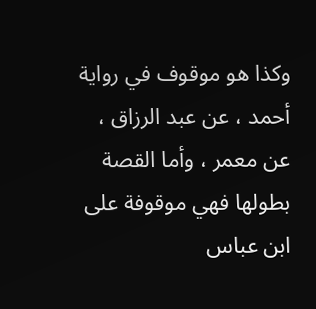وكذا هو موقوف في رواية أحمد ، عن عبد الرزاق ، عن معمر ، وأما القصة بطولها فهي موقوفة على ابن عباس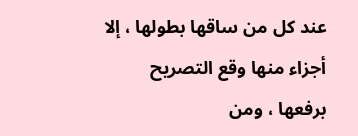عند كل من ساقها بطولها ، إلا أجزاء منها وقع التصريح برفعها ، ومن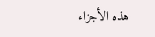هذه الأجزاء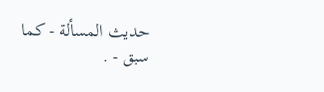حديث المسألة - كما سبق - .